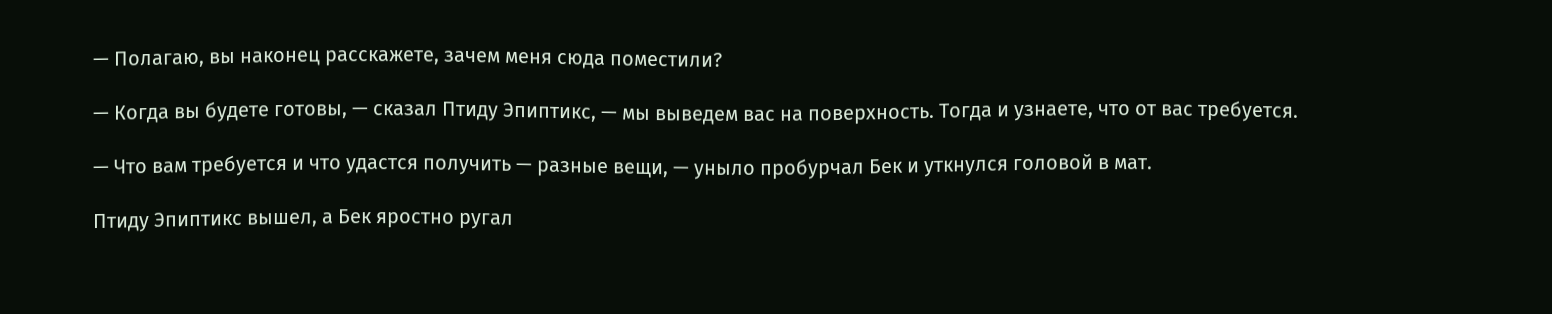— Полагаю, вы наконец расскажете, зачем меня сюда поместили?

— Когда вы будете готовы, — сказал Птиду Эпиптикс, — мы выведем вас на поверхность. Тогда и узнаете, что от вас требуется.

— Что вам требуется и что удастся получить — разные вещи, — уныло пробурчал Бек и уткнулся головой в мат.

Птиду Эпиптикс вышел, а Бек яростно ругал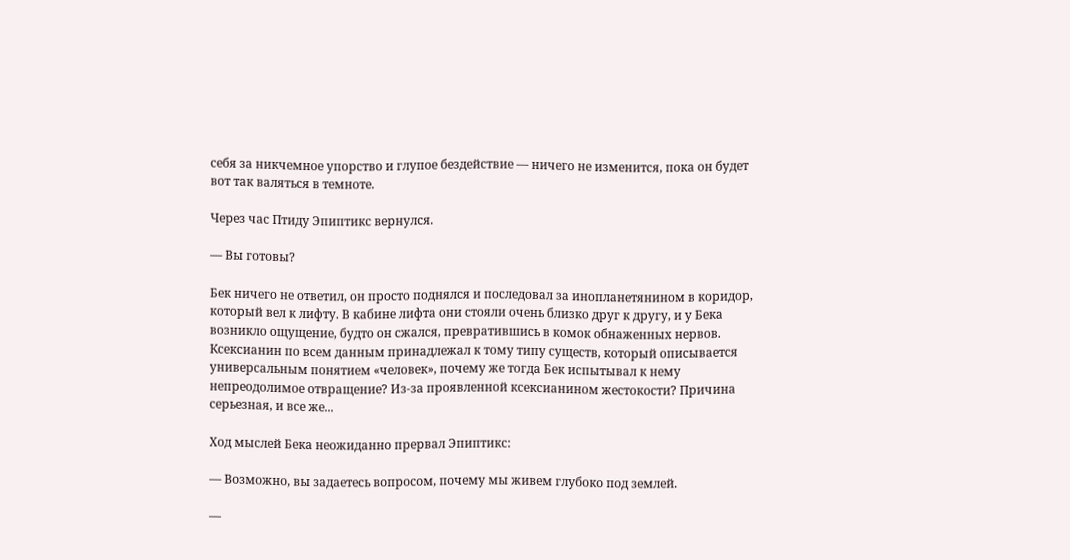себя за никчемное упорство и глупое бездействие — ничего не изменится, пока он будет вот так валяться в темноте.

Через час Птиду Эпиптикс вернулся.

— Вы готовы?

Бек ничего не ответил, он просто поднялся и последовал за инопланетянином в коридор, который вел к лифту. В кабине лифта они стояли очень близко друг к другу, и у Бека возникло ощущение, будто он сжался, превратившись в комок обнаженных нервов. Ксексианин по всем данным принадлежал к тому типу существ, который описывается универсальным понятием «человек», почему же тогда Бек испытывал к нему непреодолимое отвращение? Из-за проявленной ксексианином жестокости? Причина серьезная, и все же...

Ход мыслей Бека неожиданно прервал Эпиптикс:

— Возможно, вы задаетесь вопросом, почему мы живем глубоко под землей.

—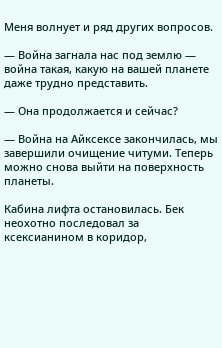Меня волнует и ряд других вопросов.

— Война загнала нас под землю — война такая, какую на вашей планете даже трудно представить.

— Она продолжается и сейчас?

— Война на Айксексе закончилась, мы завершили очищение читуми. Теперь можно снова выйти на поверхность планеты.

Кабина лифта остановилась. Бек неохотно последовал за ксексианином в коридор,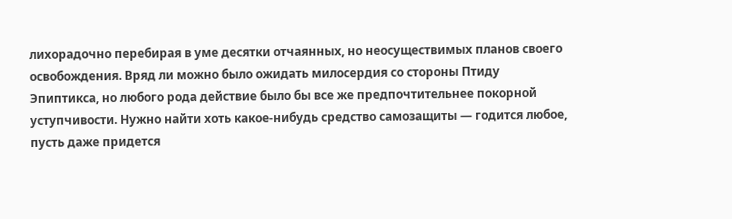лихорадочно перебирая в уме десятки отчаянных, но неосуществимых планов своего освобождения. Вряд ли можно было ожидать милосердия со стороны Птиду Эпиптикса, но любого рода действие было бы все же предпочтительнее покорной уступчивости. Нужно найти хоть какое-нибудь средство самозащиты — годится любое, пусть даже придется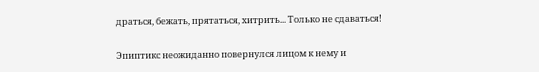драться, бежать, прятаться, хитрить... Только не сдаваться!

Эпиптикс неожиданно повернулся лицом к нему и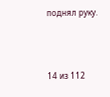поднял руку.



14 из 112